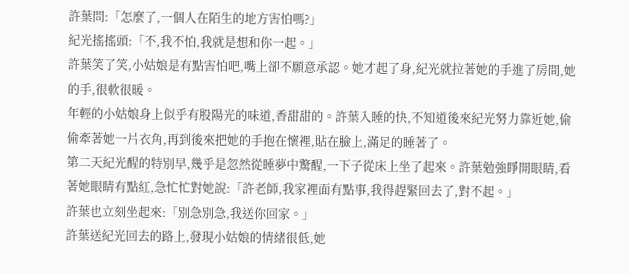許葉問:「怎麼了,一個人在陌生的地方害怕嗎?」
紀光搖搖頭:「不,我不怕,我就是想和你一起。」
許葉笑了笑,小姑娘是有點害怕吧,嘴上卻不願意承認。她才起了身,紀光就拉著她的手進了房間,她的手,很軟很暖。
年輕的小姑娘身上似乎有股陽光的味道,香甜甜的。許葉入睡的快,不知道後來紀光努力靠近她,偷偷牽著她一片衣角,再到後來把她的手抱在懷裡,貼在臉上,滿足的睡著了。
第二天紀光醒的特別早,幾乎是忽然從睡夢中驚醒,一下子從床上坐了起來。許葉勉強睜開眼睛,看著她眼睛有點紅,急忙忙對她說:「許老師,我家裡面有點事,我得趕緊回去了,對不起。」
許葉也立刻坐起來:「別急別急,我送你回家。」
許葉送紀光回去的路上,發現小姑娘的情緒很低,她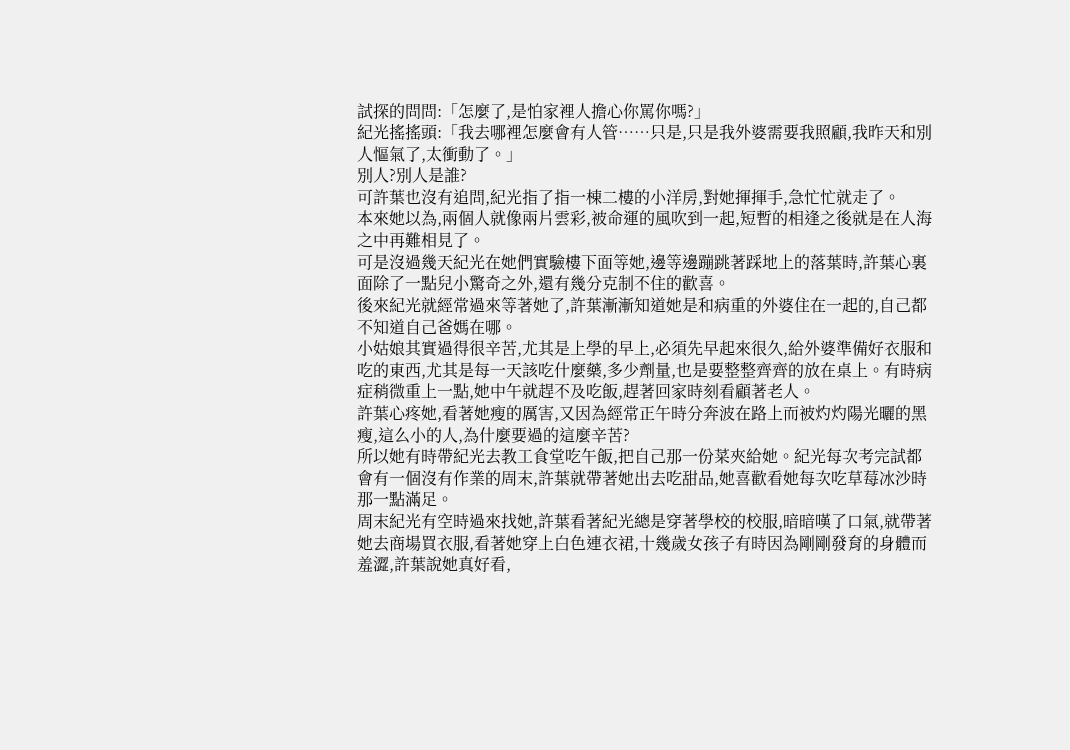試探的問問:「怎麼了,是怕家裡人擔心你罵你嗎?」
紀光搖搖頭:「我去哪裡怎麼會有人管……只是,只是我外婆需要我照顧,我昨天和別人慪氣了,太衝動了。」
別人?別人是誰?
可許葉也沒有追問,紀光指了指一棟二樓的小洋房,對她揮揮手,急忙忙就走了。
本來她以為,兩個人就像兩片雲彩,被命運的風吹到一起,短暫的相逢之後就是在人海之中再難相見了。
可是沒過幾天紀光在她們實驗樓下面等她,邊等邊蹦跳著踩地上的落葉時,許葉心裏面除了一點兒小驚奇之外,還有幾分克制不住的歡喜。
後來紀光就經常過來等著她了,許葉漸漸知道她是和病重的外婆住在一起的,自己都不知道自己爸媽在哪。
小姑娘其實過得很辛苦,尤其是上學的早上,必須先早起來很久,給外婆準備好衣服和吃的東西,尤其是每一天該吃什麼藥,多少劑量,也是要整整齊齊的放在桌上。有時病症稍微重上一點,她中午就趕不及吃飯,趕著回家時刻看顧著老人。
許葉心疼她,看著她瘦的厲害,又因為經常正午時分奔波在路上而被灼灼陽光曬的黑瘦,這么小的人,為什麼要過的這麼辛苦?
所以她有時帶紀光去教工食堂吃午飯,把自己那一份菜夾給她。紀光每次考完試都會有一個沒有作業的周末,許葉就帶著她出去吃甜品,她喜歡看她每次吃草莓冰沙時那一點滿足。
周末紀光有空時過來找她,許葉看著紀光總是穿著學校的校服,暗暗嘆了口氣,就帶著她去商場買衣服,看著她穿上白色連衣裙,十幾歲女孩子有時因為剛剛發育的身體而羞澀,許葉說她真好看,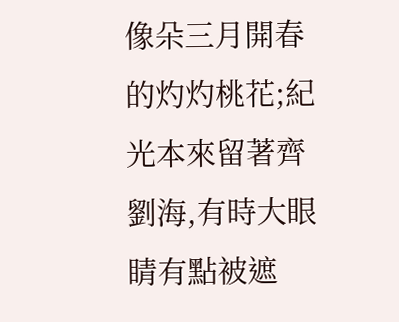像朵三月開春的灼灼桃花;紀光本來留著齊劉海,有時大眼睛有點被遮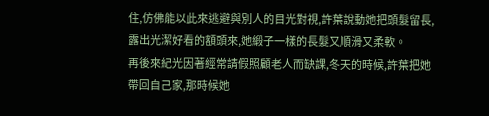住,仿佛能以此來逃避與別人的目光對視,許葉說動她把頭髮留長,露出光潔好看的額頭來,她緞子一樣的長髮又順滑又柔軟。
再後來紀光因著經常請假照顧老人而缺課,冬天的時候,許葉把她帶回自己家,那時候她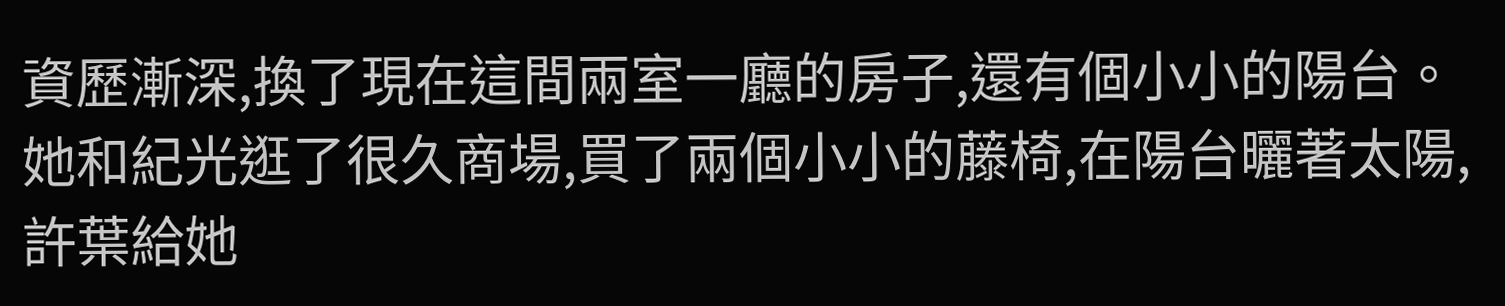資歷漸深,換了現在這間兩室一廳的房子,還有個小小的陽台。她和紀光逛了很久商場,買了兩個小小的藤椅,在陽台曬著太陽,許葉給她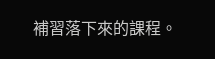補習落下來的課程。